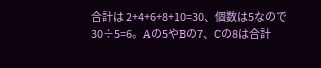合計は 2+4+6+8+10=30、個数は5なので 30÷5=6。Aの5やBの7、Cの8は合計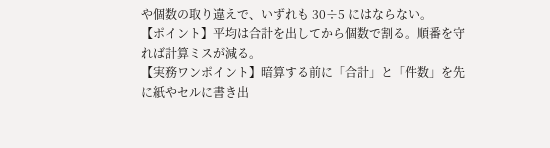や個数の取り違えで、いずれも 30÷5 にはならない。
【ポイント】平均は合計を出してから個数で割る。順番を守れば計算ミスが減る。
【実務ワンポイント】暗算する前に「合計」と「件数」を先に紙やセルに書き出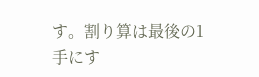す。割り算は最後の1手にす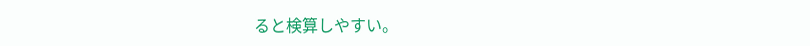ると検算しやすい。